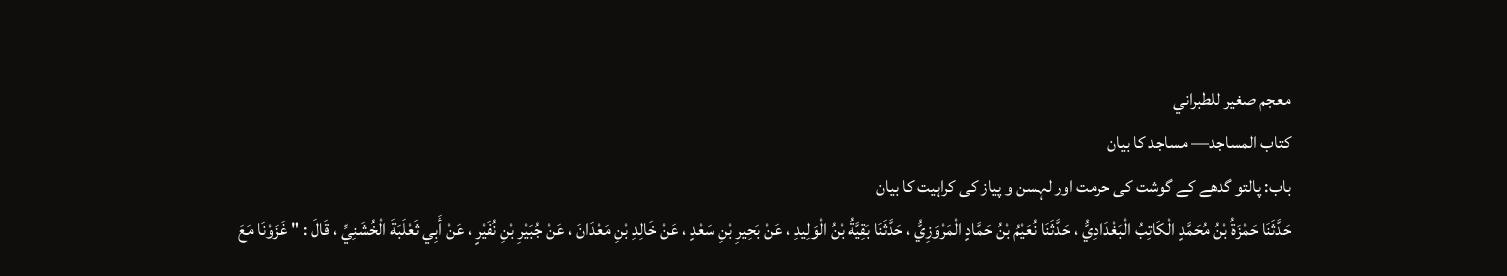معجم صغير للطبراني
كتاب المساجد— مساجد کا بیان
باب: پالتو گدھے کے گوشت کی حرمت اور لہسن و پیاز کی کراہیت کا بیان
حَدَّثَنَا حَمْزَةُ بْنُ مُحَمَّدٍ الْكَاتِبُ الْبَغْدَادِيُّ ، حَدَّثَنَا نُعَيْمُ بْنُ حَمَّادٍ الْمَرْوَزِيُّ ، حَدَّثَنَا بَقِيَّةُ بْنُ الْوَلِيدِ ، عَنْ بَحِيرِ بْنِ سَعْدٍ ، عَنْ خَالِدِ بْنِ مَعْدَانَ ، عَنْ جُبَيْرِ بْنِ نُفَيْرٍ ، عَنْ أَبِي ثَعْلَبَةَ الْخُشَنِيِّ ، قَالَ : " غَزَوْنَا مَعَ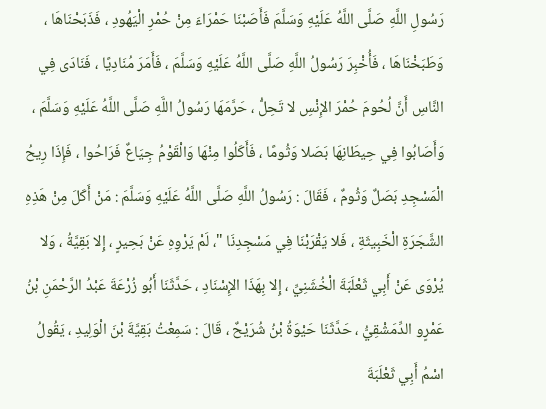رَسُولِ اللَّهِ صَلَّى اللَّهُ عَلَيْهِ وَسَلَّمَ فَأَصَبْنَا حَمْرَاءَ مِنْ حُمْرِ الْيَهُودِ ، فَذَبَحْنَاهَا ، وَطَبَخْنَاهَا ، فَأُخْبِرَ رَسُولُ اللَّهِ صَلَّى اللَّهُ عَلَيْهِ وَسَلَّمَ ، فَأَمَرَ مُنَادِيًا ، فَنَادَى فِي النَّاسِ أَنَّ لُحُومَ حُمْرَ الإِنْسِ لا تَحِلُّ ، حَرَّمَهَا رَسُولُ اللَّهِ صَلَّى اللَّهُ عَلَيْهِ وَسَلَّمَ ، وَأَصَابُوا فِي حِيطَانِهَا بَصَلا وَثُومًا ، فَأَكَلُوا مِنْهَا وَالْقَوْمُ جِيَاعٌ فَرَاحُوا ، فَإِذَا رِيحُ الْمَسْجِدِ بَصَلٌ وَثُومٌ ، فَقَالَ : رَسُولُ اللَّهِ صَلَّى اللَّهُ عَلَيْهِ وَسَلَّمَ : مَنْ أَكَلَ مِنْ هَذِهِ الشَّجَرَةِ الْخَبِيثَةِ ، فَلا يَقْرَبْنَا فِي مَسْجِدِنَا "، لَمْ يَرْوِهِ عَنْ بَحِيرٍ ، إِلا بَقِيَّةُ ، وَلا يُرْوَى عَنْ أَبِي ثَعْلَبَةَ الْخُشَنِيِّ ، إِلا بِهَذَا الإِسْنَادِ ، حَدَّثَنَا أَبُو زُرْعَةَ عَبْدُ الرَّحْمَنِ بْنُ عَمْرٍو الدِّمَشْقِيُّ ، حَدَّثَنَا حَيْوَةُ بْنُ شُرَيْحٌ ، قَالَ : سَمِعْتُ بَقِيَّةَ بْنَ الْوَلِيدِ ، يَقُولُ اسْمُ أَبِي ثَعْلَبَةَ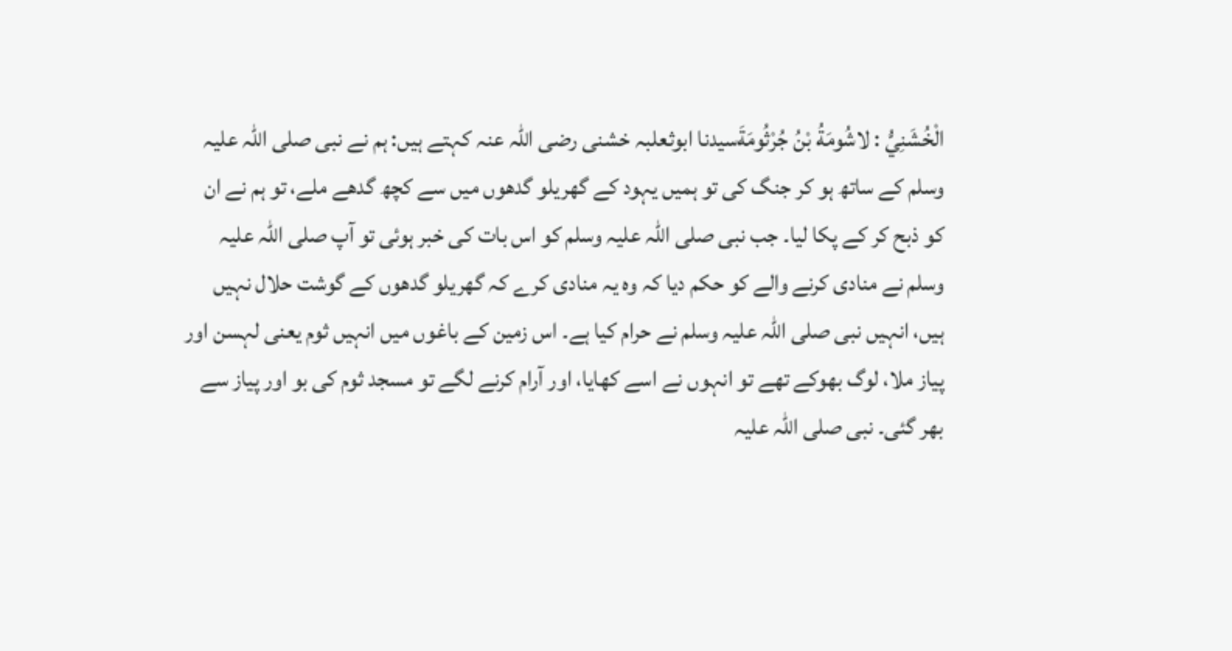الْخُشَنِيُّ : لاشُومَةُ بْنُ جُرْثُومَةَسیدنا ابوثعلبہ خشنی رضی اللہ عنہ کہتے ہیں: ہم نے نبی صلی اللہ علیہ وسلم کے ساتھ ہو کر جنگ کی تو ہمیں یہود کے گھریلو گدھوں میں سے کچھ گدھے ملے، تو ہم نے ان کو ذبح کر کے پکا لیا۔ جب نبی صلی اللہ علیہ وسلم کو اس بات کی خبر ہوئی تو آپ صلی اللہ علیہ وسلم نے منادی کرنے والے کو حکم دیا کہ وہ یہ منادی کرے کہ گھریلو گدھوں کے گوشت حلال نہیں ہیں، انہیں نبی صلی اللہ علیہ وسلم نے حرام کیا ہے۔ اس زمین کے باغوں میں انہیں ثوم یعنی لہسن اور پیاز ملا، لوگ بھوکے تھے تو انہوں نے اسے کھایا، اور آرام کرنے لگے تو مسجد ثوم کی بو اور پیاز سے بھر گئی۔ نبی صلی اللہ علیہ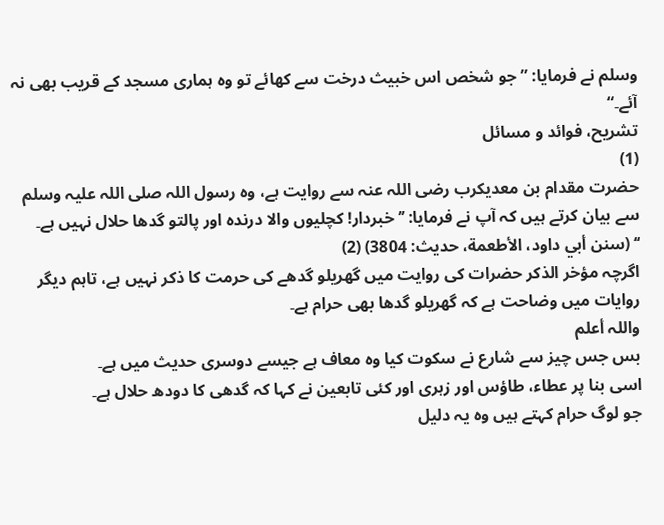وسلم نے فرمایا: ”جو شخص اس خبیث درخت سے کھائے تو وہ ہماری مسجد کے قریب بھی نہ آئے۔“
تشریح، فوائد و مسائل
(1)
حضرت مقدام بن معدیکرب رضی اللہ عنہ سے روایت ہے، وہ رسول اللہ صلی اللہ علیہ وسلم سے بیان کرتے ہیں کہ آپ نے فرمایا: ’’خبردار! کچلیوں والا درندہ اور پالتو گدھا حلال نہیں ہے۔
‘‘ (سنن أبي داود، الأطعمة، حدیث: 3804) (2)
اگرچہ مؤخر الذکر حضرات کی روایت میں گھریلو گدھے کی حرمت کا ذکر نہیں ہے، تاہم دیگر روایات میں وضاحت ہے کہ گھریلو گدھا بھی حرام ہے۔
واللہ أعلم
بس جس چیز سے شارع نے سکوت کیا وہ معاف ہے جیسے دوسری حدیث میں ہے۔
اسی بنا پر عطاء، طاؤس اور زہری اور کئی تابعین نے کہا کہ گدھی کا دودھ حلال ہے۔
جو لوگ حرام کہتے ہیں وہ یہ دلیل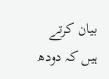بیان کرتے ہیں کہ دودھ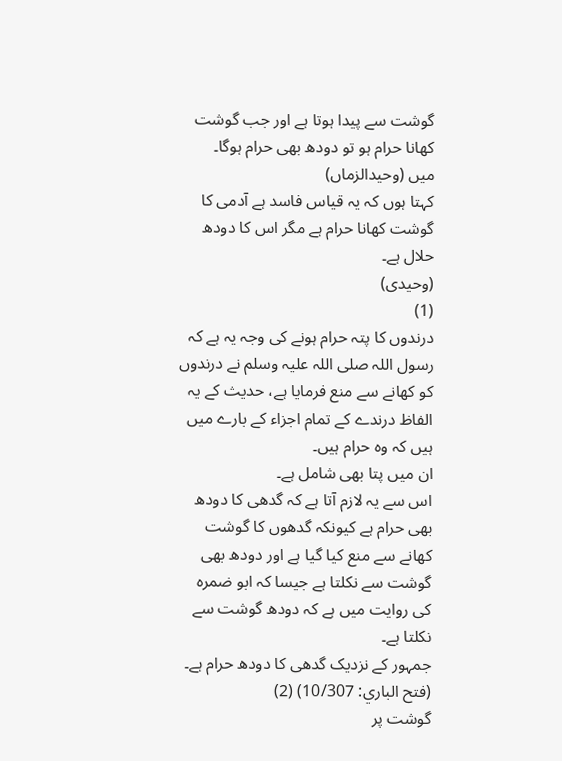گوشت سے پیدا ہوتا ہے اور جب گوشت کھانا حرام ہو تو دودھ بھی حرام ہوگا۔
میں (وحیدالزماں)
کہتا ہوں کہ یہ قیاس فاسد ہے آدمی کا گوشت کھانا حرام ہے مگر اس کا دودھ حلال ہے۔
(وحیدی)
(1)
درندوں کا پتہ حرام ہونے کی وجہ یہ ہے کہ رسول اللہ صلی اللہ علیہ وسلم نے درندوں کو کھانے سے منع فرمایا ہے، حدیث کے یہ الفاظ درندے کے تمام اجزاء کے بارے میں ہیں کہ وہ حرام ہیں۔
ان میں پتا بھی شامل ہے۔
اس سے یہ لازم آتا ہے کہ گدھی کا دودھ بھی حرام ہے کیونکہ گدھوں کا گوشت کھانے سے منع کیا گیا ہے اور دودھ بھی گوشت سے نکلتا ہے جیسا کہ ابو ضمرہ کی روایت میں ہے کہ دودھ گوشت سے نکلتا ہے۔
جمہور کے نزدیک گدھی کا دودھ حرام ہے۔
(فتح الباري: 10/307) (2)
گوشت پر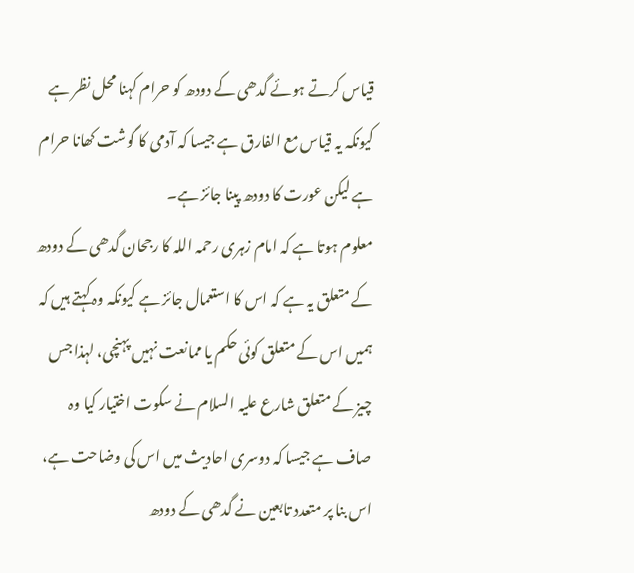قیاس کرتے ہوئے گدھی کے دودھ کو حرام کہنا محل نظر ہے کیونکہ یہ قیاس مع الفارق ہے جیسا کہ آدمی کا گوشت کھانا حرام ہے لیکن عورت کا دودھ پینا جائز ہے۔
معلوم ہوتا ہے کہ امام زہری رحمہ اللہ کا رجحان گدھی کے دودھ کے متعلق یہ ہے کہ اس کا استعمال جائز ہے کیونکہ وہ کہتے ہیں کہ ہمیں اس کے متعلق کوئی حکم یا ممانعت نہیں پہنچی، لہذا جس چیز کے متعلق شارع علیہ السلام نے سکوت اختیار کیا وہ صاف ہے جیسا کہ دوسری احادیث میں اس کی وضاحت ہے، اس بنا پر متعدد تابعین نے گدھی کے دودھ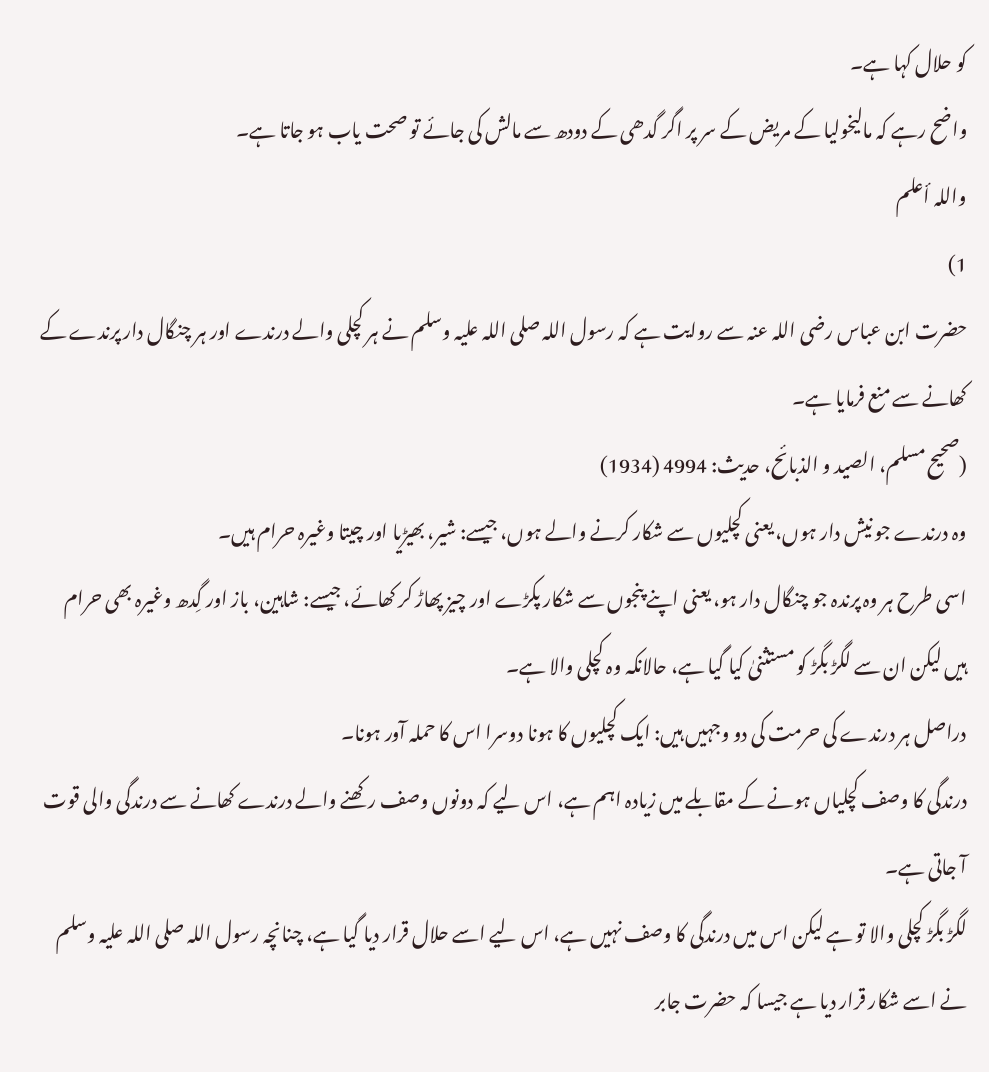کو حلال کہا ہے۔
واضح رہے کہ مالیخولیا کے مریض کے سر پر اگر گدھی کے دودھ سے مالش کی جائے تو صحت یاب ہو جاتا ہے۔
واللہ أعلم
1)
حضرت ابن عباس رضی اللہ عنہ سے روایت ہے کہ رسول اللہ صلی اللہ علیہ وسلم نے ہر کچلی والے درندے اور ہر چنگال دار پرندے کے کھانے سے منع فرمایا ہے۔
(صحیح مسلم، الصید و الذبائح، حدیث: 4994 (1934)
وہ درندے جو نیش دار ہوں، یعنی کچلیوں سے شکار کرنے والے ہوں، جیسے: شیر، بھیڑیا اور چیتا وغیرہ حرام ہیں۔
اسی طرح ہر وہ پرندہ جو چنگال دار ہو، یعنی اپنے پنجوں سے شکار پکڑے اور چیز پھاڑ کر کھائے، جیسے: شاہین، باز اور گِدھ وغیرہ بھی حرام ہیں لیکن ان سے لگڑ بگڑ کو مستثنیٰ کیا گیا ہے، حالانکہ وہ کچلی والا ہے۔
دراصل ہر درندے کی حرمت کی دو وجہیں ہیں: ایک کچلیوں کا ہونا دوسرا اس کا حملہ آور ہونا۔
درندگی کا وصف کچلیاں ہونے کے مقابلے میں زیادہ اہم ہے، اس لیے کہ دونوں وصف رکھنے والے درندے کھانے سے درندگی والی قوت آ جاتی ہے۔
لگڑ بگڑ کچلی والا تو ہے لیکن اس میں درندگی کا وصف نہیں ہے، اس لیے اسے حلال قرار دیا گیا ہے، چنانچہ رسول اللہ صلی اللہ علیہ وسلم نے اسے شکار قرار دیا ہے جیسا کہ حضرت جابر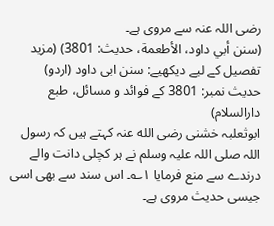رضی اللہ عنہ سے مروی ہے۔
(سنن أبي داود، الأطعمة، حدیث: 3801) (مزید تفصیل کے لیے دیکھیے: سنن ابی داود (اردو)
حدیث نمبر: 3801 کے فوائد و مسائل، طبع دارالسلام)
ابوثعلبہ خشنی رضی الله عنہ کہتے ہیں کہ رسول اللہ صلی اللہ علیہ وسلم نے ہر کچلی دانت والے درندے سے منع فرمایا ۱؎۔ اس سند سے بھی اسی جیسی حدیث مروی ہے۔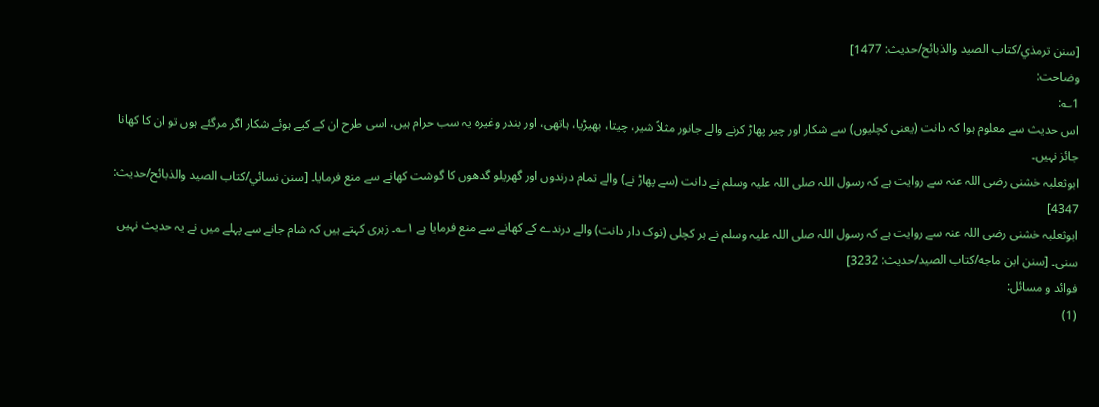[سنن ترمذي/كتاب الصيد والذبائح/حدیث: 1477]
وضاحت:
1؎:
اس حدیث سے معلوم ہوا کہ دانت (یعنی کچلیوں) سے شکار اور چیر پھاڑ کرنے والے جانور مثلاً شیر، چیتا، بھیڑیا، ہاتھی، اور بندر وغیرہ یہ سب حرام ہیں، اسی طرح ان کے کیے ہوئے شکار اگر مرگئے ہوں تو ان کا کھانا جائز نہیں۔
ابوثعلبہ خشنی رضی اللہ عنہ سے روایت ہے کہ رسول اللہ صلی اللہ علیہ وسلم نے دانت (سے پھاڑ نے) والے تمام درندوں اور گھریلو گدھوں کا گوشت کھانے سے منع فرمایا۔ [سنن نسائي/كتاب الصيد والذبائح/حدیث: 4347]
ابوثعلبہ خشنی رضی اللہ عنہ سے روایت ہے کہ رسول اللہ صلی اللہ علیہ وسلم نے ہر کچلی (نوک دار دانت) والے درندے کے کھانے سے منع فرمایا ہے ۱؎۔ زہری کہتے ہیں کہ شام جانے سے پہلے میں نے یہ حدیث نہیں سنی۔ [سنن ابن ماجه/كتاب الصيد/حدیث: 3232]
فوائد و مسائل:
(1)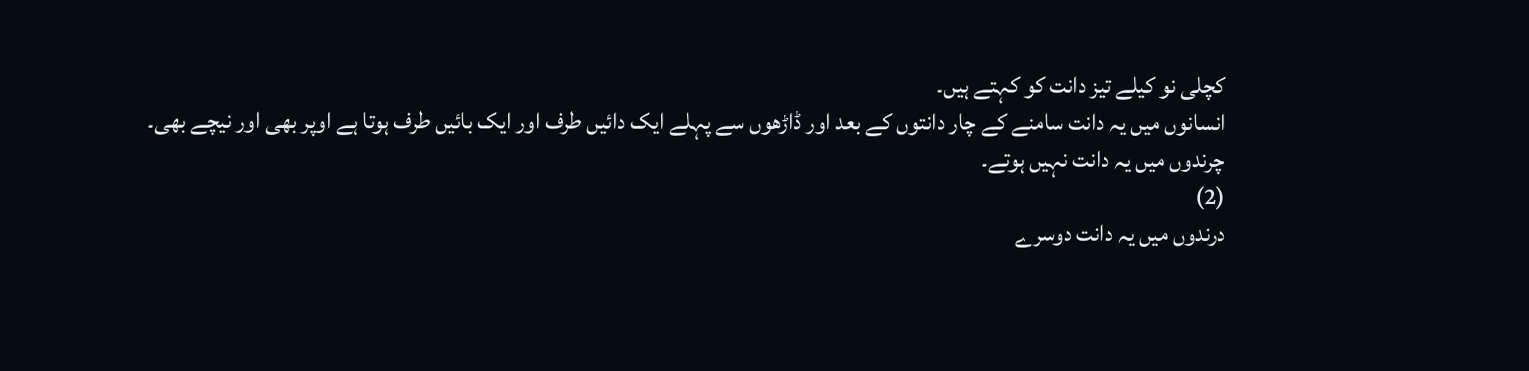کچلی نو کیلے تیز دانت کو کہتے ہیں۔
انسانوں میں یہ دانت سامنے کے چار دانتوں کے بعد اور ڈاڑھوں سے پہلے ایک دائیں طرف اور ایک بائیں طرف ہوتا ہے اوپر بھی اور نیچے بھی۔
چرندوں میں یہ دانت نہیں ہوتے۔
(2)
درندوں میں یہ دانت دوسرے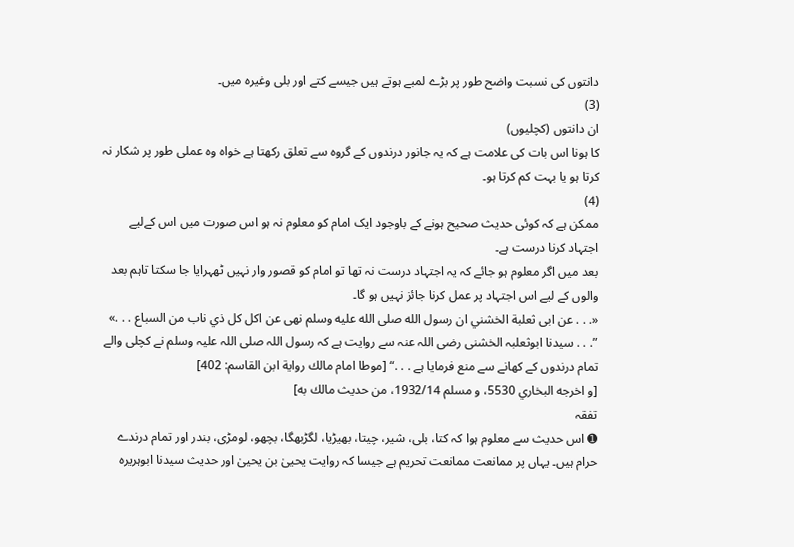دانتوں کی نسبت واضح طور پر بڑے لمبے ہوتے ہیں جیسے کتے اور بلی وغیرہ میں۔
(3)
ان دانتوں (کچلیوں)
کا ہونا اس بات کی علامت ہے کہ یہ جانور درندوں کے گروہ سے تعلق رکھتا ہے خواہ وہ عملی طور پر شکار نہ کرتا ہو یا بہت کم کرتا ہو۔
(4)
ممکن ہے کہ کوئی حدیث صحیح ہونے کے باوجود ایک امام کو معلوم نہ ہو اس صورت میں اس کےلیے اجتہاد کرنا درست ہے۔
بعد میں اگر معلوم ہو جائے کہ یہ اجتہاد درست نہ تھا تو امام کو قصور وار نہیں ٹھہرایا جا سکتا تاہم بعد والوں کے لیے اس اجتہاد پر عمل کرنا جائز نہیں ہو گا۔
«. . . عن ابى ثعلبة الخشني ان رسول الله صلى الله عليه وسلم نهى عن اكل كل ذي ناب من السباع . . .»
”. . . سیدنا ابوثعلبہ الخشنی رضی اللہ عنہ سے روایت ہے کہ رسول اللہ صلی اللہ علیہ وسلم نے کچلی والے تمام درندوں کے کھانے سے منع فرمایا ہے . . .“ [موطا امام مالك رواية ابن القاسم: 402]
[و اخرجه البخاري 5530، و مسلم 1932/14، من حديث مالك به]
تفقہ
➊ اس حدیث سے معلوم ہوا کہ کتا، بلی، شیر، چیتا، بھیڑیا، لگڑبھگا، بچھو، لومڑی، بندر اور تمام درندے حرام ہیں۔ یہاں پر ممانعت ممانعت تحریم ہے جیسا کہ روایت یحییٰ بن یحییٰ اور حدیث سیدنا ابوہریرہ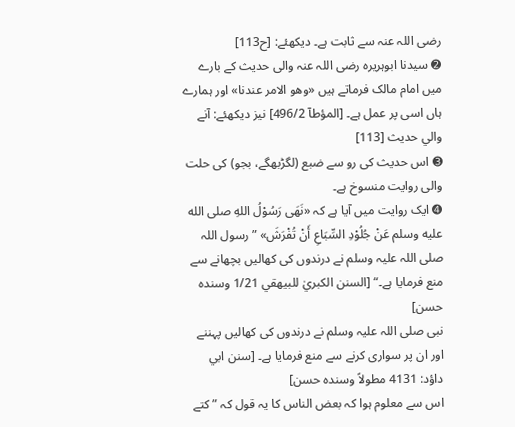رضی اللہ عنہ سے ثابت ہے۔ دیکھئے: [ح113]
➋ سیدنا ابوہریرہ رضی اللہ عنہ والی حدیث کے بارے میں امام مالک فرماتے ہیں «وهو الامر عندنا» اور ہمارے ہاں اسی پر عمل ہے۔ [المؤطآ 496/2] نيز ديكهئے: آنے والي حديث [113]
➌ اس حدیث کی رو سے ضبع (لگڑبھگے، بجو) کی حلت والی روایت منسوخ ہے۔
➍ ایک روایت میں آیا ہے کہ «نَهَى رَسُوْلُ اللهِ صلى الله عليه وسلم عَنْ جُلُوْدِ السِّبَاعِ أَنْ تُفْرَشَ» ”رسول اللہ صلی اللہ علیہ وسلم نے درندوں کی کھالیں بچھانے سے منع فرمایا ہے۔“ [السنن الكبريٰ للبيهقي 1/21 وسنده حسن]
نبی صلی اللہ علیہ وسلم نے درندوں کی کھالیں پہننے اور ان پر سواری کرنے سے منع فرمایا ہے۔ [سنن ابي داؤد: 4131 مطولاً وسنده حسن]
اس سے معلوم ہوا کہ بعض الناس کا یہ قول کہ ”کتے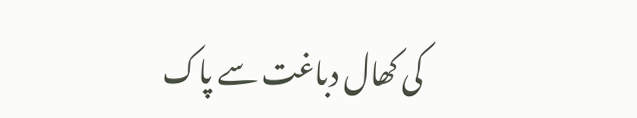کی کھال دباغت سے پاک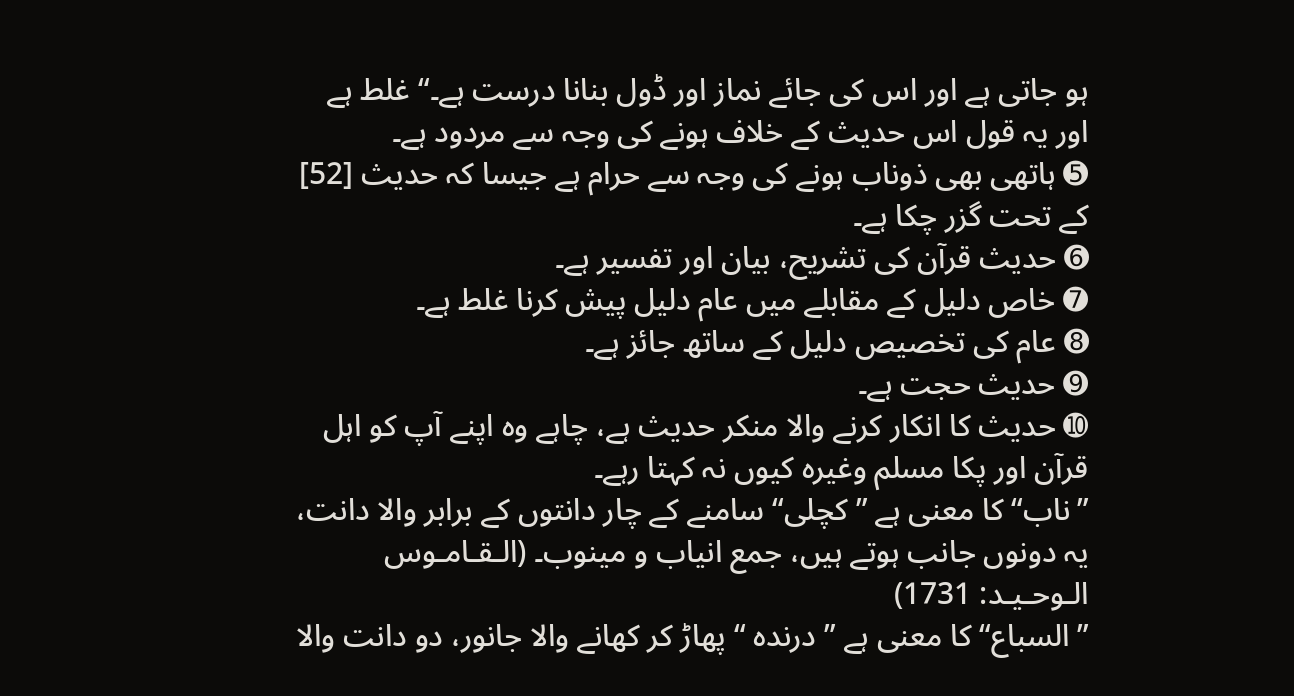ہو جاتی ہے اور اس کی جائے نماز اور ڈول بنانا درست ہے۔“ غلط ہے اور یہ قول اس حدیث کے خلاف ہونے کی وجہ سے مردود ہے۔
➎ ہاتھی بھی ذوناب ہونے کی وجہ سے حرام ہے جیسا کہ حدیث [52] کے تحت گزر چکا ہے۔
➏ حدیث قرآن کی تشریح، بیان اور تفسیر ہے۔
➐ خاص دلیل کے مقابلے میں عام دلیل پیش کرنا غلط ہے۔
➑ عام کی تخصیص دلیل کے ساتھ جائز ہے۔
➒ حدیث حجت ہے۔
➓ حدیث کا انکار کرنے والا منکر حدیث ہے، چاہے وہ اپنے آپ کو اہل قرآن اور پکا مسلم وغیرہ کیوں نہ کہتا رہے۔
”ناب“ کا معنی ہے ” کچلی“ سامنے کے چار دانتوں کے برابر والا دانت، یہ دونوں جانب ہوتے ہیں، جمع انیاب و مینوب۔ (الـقـامـوس الـوحـيـد: 1731)
” السباع“ کا معنی ہے ” درندہ “ پھاڑ کر کھانے والا جانور، دو دانت والا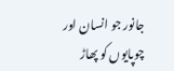جانور جو انسان اور چوپایوں کو پھاڑ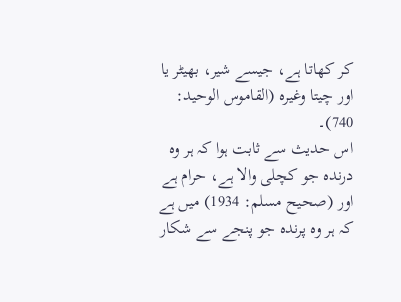کر کھاتا ہے، جیسے شیر، بھیٹر یا اور چیتا وغیرہ (القاموس الوحید: 740)۔
اس حدیث سے ثابت ہوا کہ ہر وہ درندہ جو کچلی والا ہے، حرام ہے اور (صحیح مسلم: 1934) میں ہے کہ ہر وہ پرندہ جو پنجے سے شکار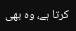کرتا ہے، وہ بھی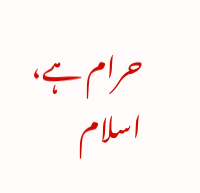حرام ہے، اسلام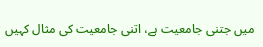میں جتنی جامعیت ہے، اتنی جامعیت کی مثال کہیں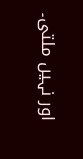اور نہیں ملتی۔